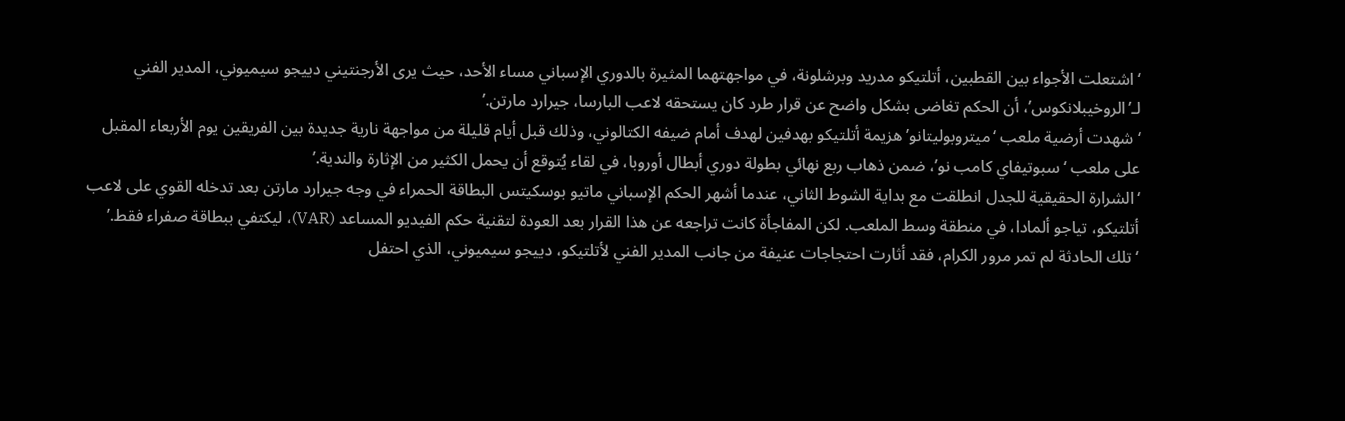‘اشتعلت الأجواء بين القطبين، أتلتيكو مدريد وبرشلونة، في مواجهتهما المثيرة بالدوري الإسباني مساء الأحد، حيث يرى الأرجنتيني دييجو سيميوني، المدير الفني لـ’الروخيبلانكوس’، أن الحكم تغاضى بشكل واضح عن قرار طرد كان يستحقه لاعب البارسا، جيرارد مارتن.’
‘شهدت أرضية ملعب ‘ميتروبوليتانو’ هزيمة أتلتيكو بهدفين لهدف أمام ضيفه الكتالوني، وذلك قبل أيام قليلة من مواجهة نارية جديدة بين الفريقين يوم الأربعاء المقبل على ملعب ‘سبوتيفاي كامب نو’، ضمن ذهاب ربع نهائي بطولة دوري أبطال أوروبا، في لقاء يُتوقع أن يحمل الكثير من الإثارة والندية.’
‘الشرارة الحقيقية للجدل انطلقت مع بداية الشوط الثاني، عندما أشهر الحكم الإسباني ماتيو بوسكيتس البطاقة الحمراء في وجه جيرارد مارتن بعد تدخله القوي على لاعب أتلتيكو، تياجو ألمادا، في منطقة وسط الملعب. لكن المفاجأة كانت تراجعه عن هذا القرار بعد العودة لتقنية حكم الفيديو المساعد (VAR)، ليكتفي ببطاقة صفراء فقط.’
‘تلك الحادثة لم تمر مرور الكرام، فقد أثارت احتجاجات عنيفة من جانب المدير الفني لأتلتيكو، دييجو سيميوني، الذي احتفل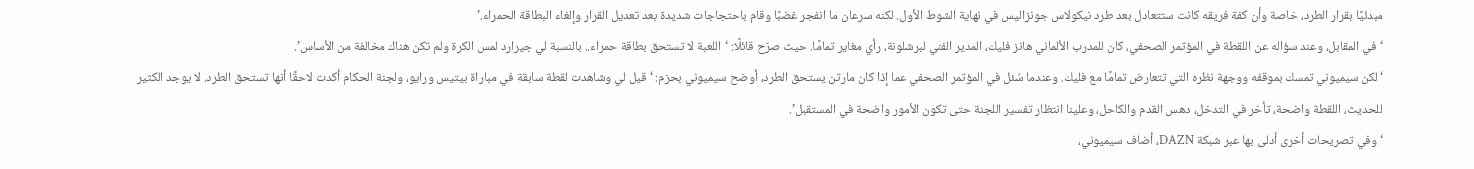مبدئيًا بقرار الطرد، خاصة وأن كفة فريقه كانت ستتعادل بعد طرد نيكولاس جونزاليس في نهاية الشوط الأول. لكنه سرعان ما انفجر غضبًا وقام باحتجاجات شديدة بعد تعديل القرار وإلغاء البطاقة الحمراء.’
‘في المقابل، وعند سؤاله عن اللقطة في المؤتمر الصحفي، كان للمدرب الألماني هانز فليك، المدير الفني لبرشلونة، رأي مغاير تمامًا. حيث صرّح قائلًا: ‘اللعبة لا تستحق بطاقة حمراء.. بالنسبة لي جيرارد لمس الكرة ولم تكن هناك مخالفة من الأساس’.
‘لكن سيميوني تمسك بموقفه ووجهة نظره التي تتعارض تمامًا مع فليك. وعندما سُئل في المؤتمر الصحفي عما إذا كان مارتن يستحق الطرد، أوضح سيميوني بحزم: ‘قيل لي وشاهدت لقطة سابقة في مباراة بيتيس ورايو، ولجنة الحكام أكدت لاحقًا أنها تستحق الطرد. لا يوجد الكثير للحديث، اللقطة واضحة، تأخر في التدخل، دهس القدم والكاحل، وعلينا انتظار تفسير اللجنة حتى تكون الأمور واضحة في المستقبل’.
‘وفي تصريحات أخرى أدلى بها عبر شبكة DAZN، أضاف سيميوني،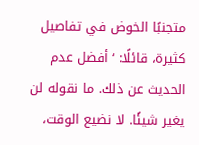متجنبًا الخوض في تفاصيل كثيرة، قائلًا: ‘أفضل عدم الحديث عن ذلك. ما نقوله لن يغير شيئًا. لا نضيع الوقت،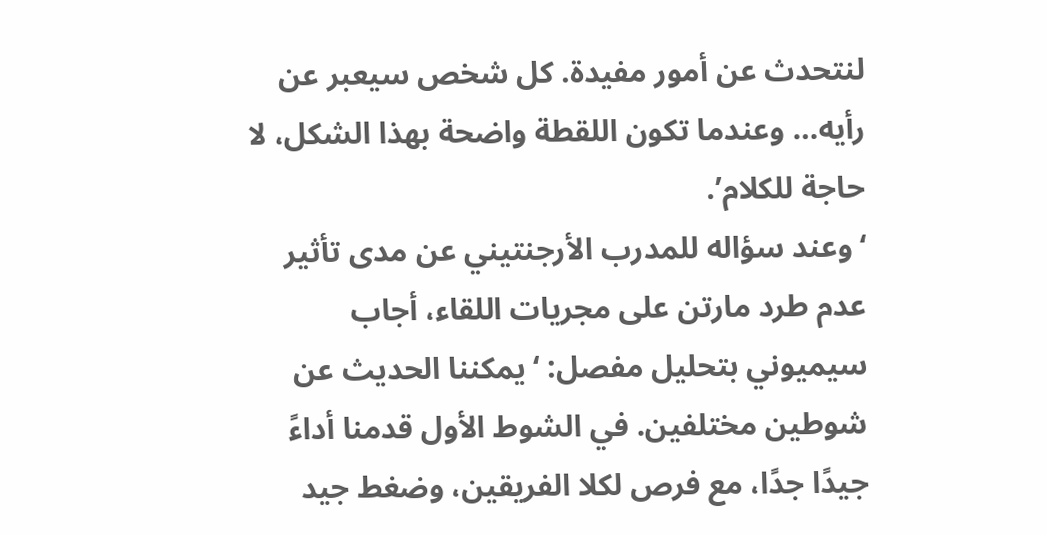لنتحدث عن أمور مفيدة. كل شخص سيعبر عن رأيه… وعندما تكون اللقطة واضحة بهذا الشكل، لا حاجة للكلام’.
‘وعند سؤاله للمدرب الأرجنتيني عن مدى تأثير عدم طرد مارتن على مجريات اللقاء، أجاب سيميوني بتحليل مفصل: ‘يمكننا الحديث عن شوطين مختلفين. في الشوط الأول قدمنا أداءً جيدًا جدًا، مع فرص لكلا الفريقين، وضغط جيد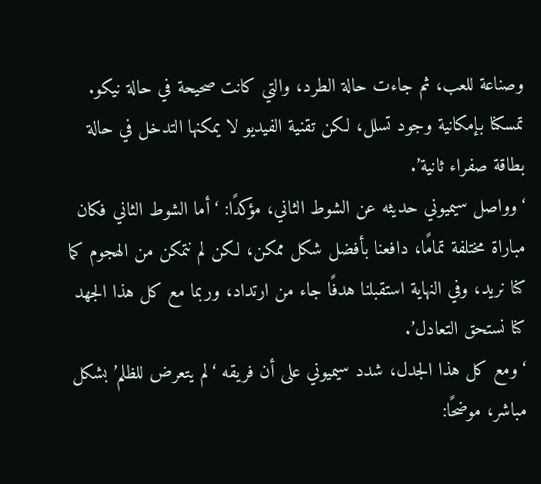وصناعة للعب، ثم جاءت حالة الطرد، والتي كانت صحيحة في حالة نيكو. تمسكنا بإمكانية وجود تسلل، لكن تقنية الفيديو لا يمكنها التدخل في حالة بطاقة صفراء ثانية’.
‘وواصل سيميوني حديثه عن الشوط الثاني، مؤكدًا: ‘أما الشوط الثاني فكان مباراة مختلفة تمامًا، دافعنا بأفضل شكل ممكن، لكن لم نتمكن من الهجوم كما كنا نريد، وفي النهاية استقبلنا هدفًا جاء من ارتداد، وربما مع كل هذا الجهد كنا نستحق التعادل’.
‘ومع كل هذا الجدل، شدد سيميوني على أن فريقه ‘لم يتعرض للظلم’ بشكل مباشر، موضحًا: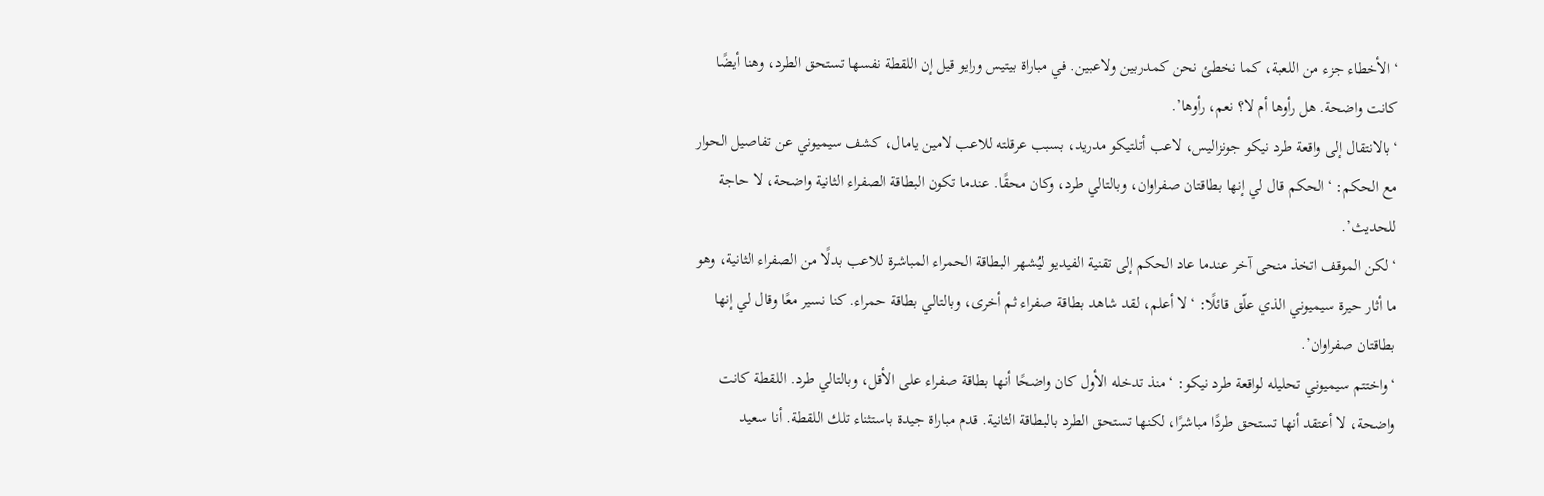‘الأخطاء جزء من اللعبة، كما نخطئ نحن كمدربين ولاعبين. في مباراة بيتيس ورايو قيل إن اللقطة نفسها تستحق الطرد، وهنا أيضًا كانت واضحة. هل رأوها أم لا؟ نعم، رأوها’.
‘بالانتقال إلى واقعة طرد نيكو جونزاليس، لاعب أتلتيكو مدريد، بسبب عرقلته للاعب لامين يامال، كشف سيميوني عن تفاصيل الحوار مع الحكم: ‘الحكم قال لي إنها بطاقتان صفراوان، وبالتالي طرد، وكان محقًا. عندما تكون البطاقة الصفراء الثانية واضحة، لا حاجة للحديث’.
‘لكن الموقف اتخذ منحى آخر عندما عاد الحكم إلى تقنية الفيديو ليُشهر البطاقة الحمراء المباشرة للاعب بدلًا من الصفراء الثانية، وهو ما أثار حيرة سيميوني الذي علّق قائلًا: ‘لا أعلم، لقد شاهد بطاقة صفراء ثم أخرى، وبالتالي بطاقة حمراء. كنا نسير معًا وقال لي إنها بطاقتان صفراوان’.
‘واختتم سيميوني تحليله لواقعة طرد نيكو: ‘منذ تدخله الأول كان واضحًا أنها بطاقة صفراء على الأقل، وبالتالي طرد. اللقطة كانت واضحة، لا أعتقد أنها تستحق طردًا مباشرًا، لكنها تستحق الطرد بالبطاقة الثانية. قدم مباراة جيدة باستثناء تلك اللقطة. أنا سعيد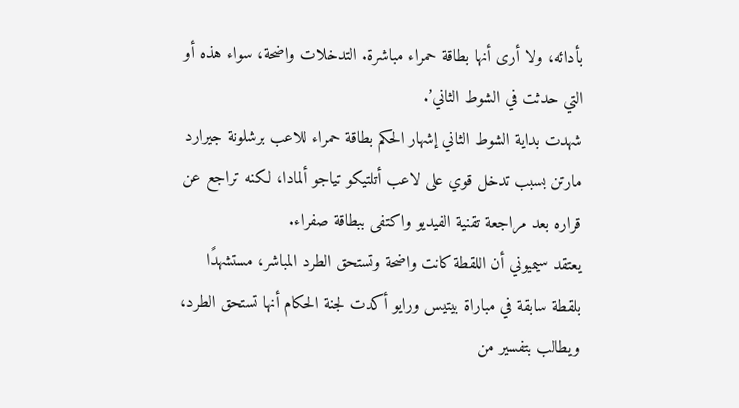بأدائه، ولا أرى أنها بطاقة حمراء مباشرة. التدخلات واضحة، سواء هذه أو التي حدثت في الشوط الثاني’.
شهدت بداية الشوط الثاني إشهار الحكم بطاقة حمراء للاعب برشلونة جيرارد مارتن بسبب تدخل قوي على لاعب أتلتيكو تياجو ألمادا، لكنه تراجع عن قراره بعد مراجعة تقنية الفيديو واكتفى ببطاقة صفراء.
يعتقد سيميوني أن اللقطة كانت واضحة وتستحق الطرد المباشر، مستشهدًا بلقطة سابقة في مباراة بيتيس ورايو أكدت لجنة الحكام أنها تستحق الطرد، ويطالب بتفسير من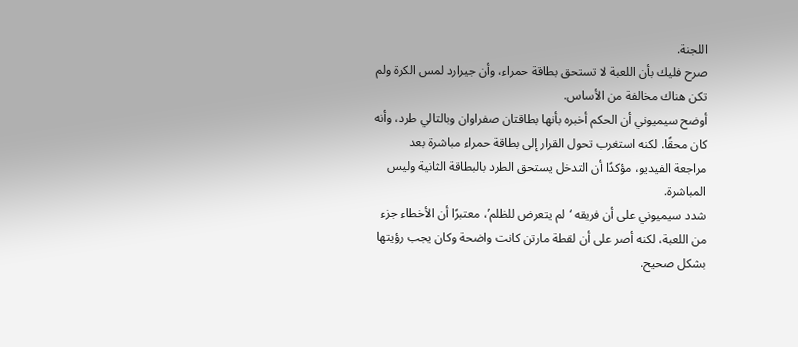اللجنة.
صرح فليك بأن اللعبة لا تستحق بطاقة حمراء، وأن جيرارد لمس الكرة ولم تكن هناك مخالفة من الأساس.
أوضح سيميوني أن الحكم أخبره بأنها بطاقتان صفراوان وبالتالي طرد، وأنه كان محقًا. لكنه استغرب تحول القرار إلى بطاقة حمراء مباشرة بعد مراجعة الفيديو، مؤكدًا أن التدخل يستحق الطرد بالبطاقة الثانية وليس المباشرة.
شدد سيميوني على أن فريقه ‘لم يتعرض للظلم’، معتبرًا أن الأخطاء جزء من اللعبة، لكنه أصر على أن لقطة مارتن كانت واضحة وكان يجب رؤيتها بشكل صحيح.